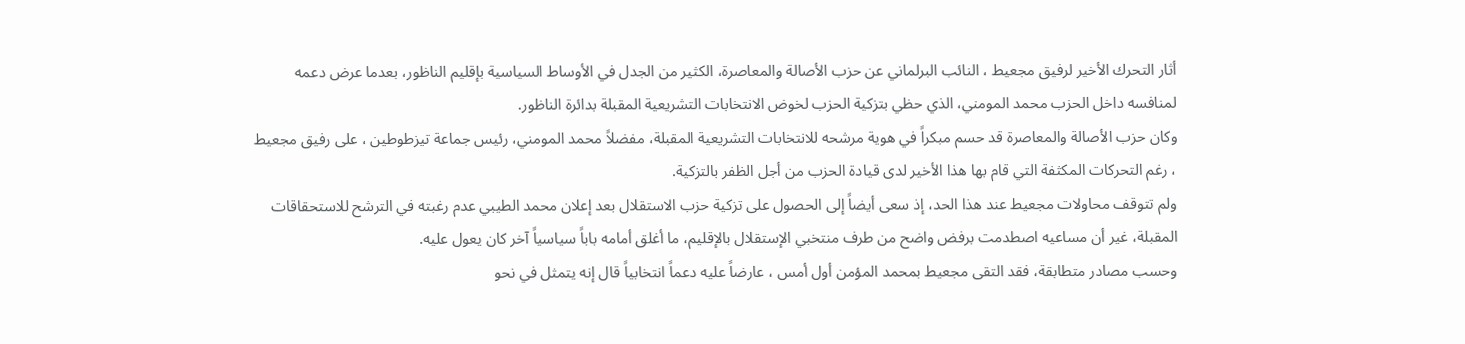أثار التحرك الأخير لرفيق مجعيط ، النائب البرلماني عن حزب الأصالة والمعاصرة، الكثير من الجدل في الأوساط السياسية بإقليم الناظور، بعدما عرض دعمه لمنافسه داخل الحزب محمد المومني، الذي حظي بتزكية الحزب لخوض الانتخابات التشريعية المقبلة بدائرة الناظور.
وكان حزب الأصالة والمعاصرة قد حسم مبكراً في هوية مرشحه للانتخابات التشريعية المقبلة، مفضلاً محمد المومني، رئيس جماعة تيزطوطين ، على رفيق مجعيط ، رغم التحركات المكثفة التي قام بها هذا الأخير لدى قيادة الحزب من أجل الظفر بالتزكية.
ولم تتوقف محاولات مجعيط عند هذا الحد، إذ سعى أيضاً إلى الحصول على تزكية حزب الاستقلال بعد إعلان محمد الطيبي عدم رغبته في الترشح للاستحقاقات المقبلة، غير أن مساعيه اصطدمت برفض واضح من طرف منتخبي الإستقلال بالإقليم، ما أغلق أمامه باباً سياسياً آخر كان يعول عليه.
وحسب مصادر متطابقة، فقد التقى مجعيط بمحمد المؤمن أول أمس ، عارضاً عليه دعماً انتخابياً قال إنه يتمثل في نحو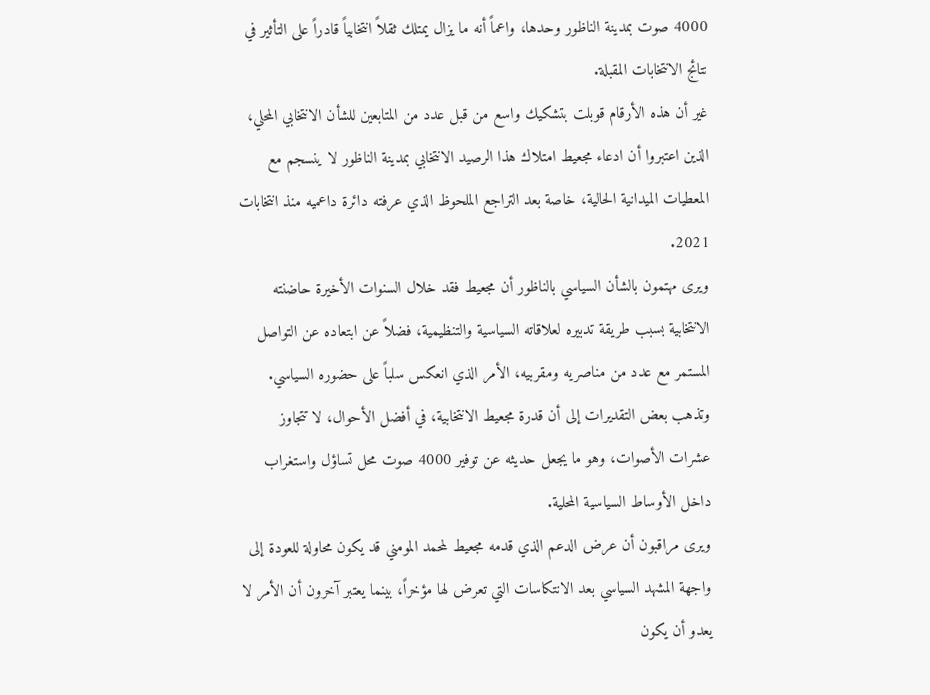4000 صوت بمدينة الناظور وحدها، واعماً أنه ما يزال يمتلك ثقلاً انتخابياً قادراً على التأثير في نتائج الانتخابات المقبلة.
غير أن هذه الأرقام قوبلت بتشكيك واسع من قبل عدد من المتابعين للشأن الانتخابي المحلي، الذين اعتبروا أن ادعاء مجعيط امتلاك هذا الرصيد الانتخابي بمدينة الناظور لا ينسجم مع المعطيات الميدانية الحالية، خاصة بعد التراجع الملحوظ الذي عرفته دائرة داعميه منذ انتخابات 2021.
ويرى مهتمون بالشأن السياسي بالناظور أن مجعيط فقد خلال السنوات الأخيرة حاضنته الانتخابية بسبب طريقة تدبيره لعلاقاته السياسية والتنظيمية، فضلاً عن ابتعاده عن التواصل المستمر مع عدد من مناصريه ومقربيه، الأمر الذي انعكس سلباً على حضوره السياسي.
وتذهب بعض التقديرات إلى أن قدرة مجعيط الانتخابية، في أفضل الأحوال، لا تتجاوز عشرات الأصوات، وهو ما يجعل حديثه عن توفير 4000 صوت محل تساؤل واستغراب داخل الأوساط السياسية المحلية.
ويرى مراقبون أن عرض الدعم الذي قدمه مجعيط لمحمد المومني قد يكون محاولة للعودة إلى واجهة المشهد السياسي بعد الانتكاسات التي تعرض لها مؤخراً، بينما يعتبر آخرون أن الأمر لا يعدو أن يكون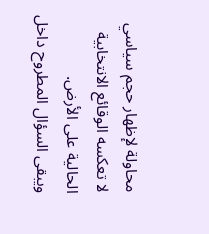محاولة لإظهار حجم سياسي لا تعكسه الوقائع الانتخابية الحالية على الأرض.
ويبقى السؤال المطروح داخل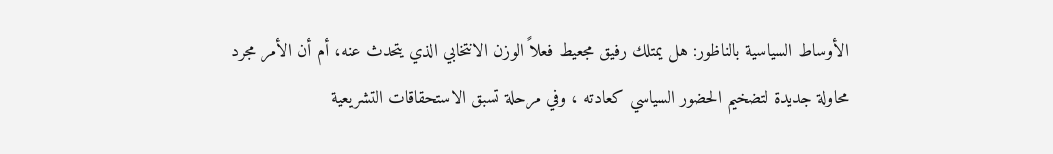الأوساط السياسية بالناظور: هل يمتلك رفيق مجعيط فعلاً الوزن الانتخابي الذي يتحدث عنه، أم أن الأمر مجرد محاولة جديدة لتضخيم الحضور السياسي كعادته ، وفي مرحلة تسبق الاستحقاقات التشريعية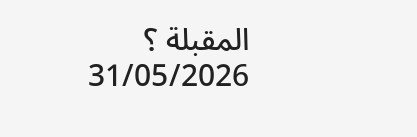المقبلة ؟
31/05/2026